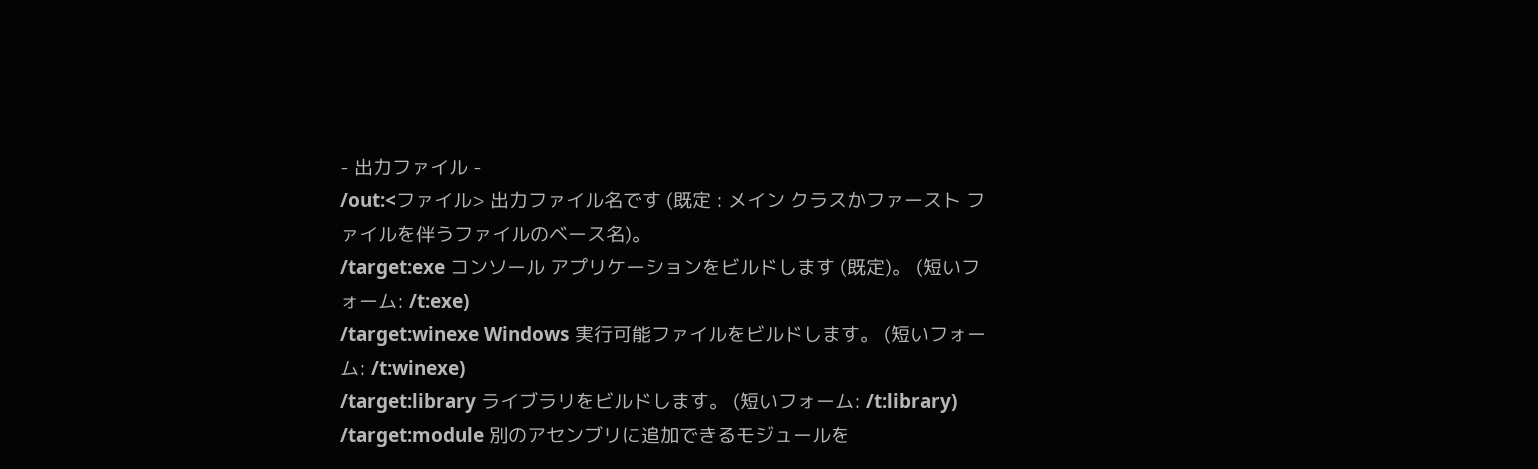- 出力ファイル -
/out:<ファイル> 出力ファイル名です (既定 : メイン クラスかファースト ファイルを伴うファイルのベース名)。
/target:exe コンソール アプリケーションをビルドします (既定)。 (短いフォーム: /t:exe)
/target:winexe Windows 実行可能ファイルをビルドします。 (短いフォーム: /t:winexe)
/target:library ライブラリをビルドします。 (短いフォーム: /t:library)
/target:module 別のアセンブリに追加できるモジュールを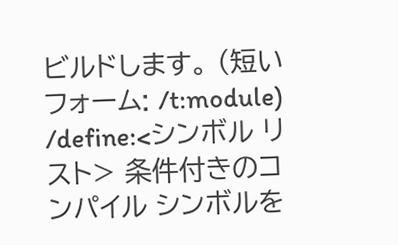ビルドします。 (短いフォーム: /t:module)
/define:<シンボル リスト> 条件付きのコンパイル シンボルを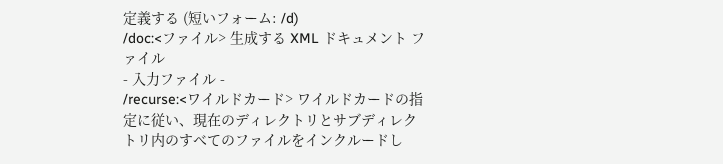定義する (短いフォーム: /d)
/doc:<ファイル> 生成する XML ドキュメント ファイル
- 入力ファイル -
/recurse:<ワイルドカード> ワイルドカードの指定に従い、現在のディレクトリとサブディレクトリ内のすべてのファイルをインクルードし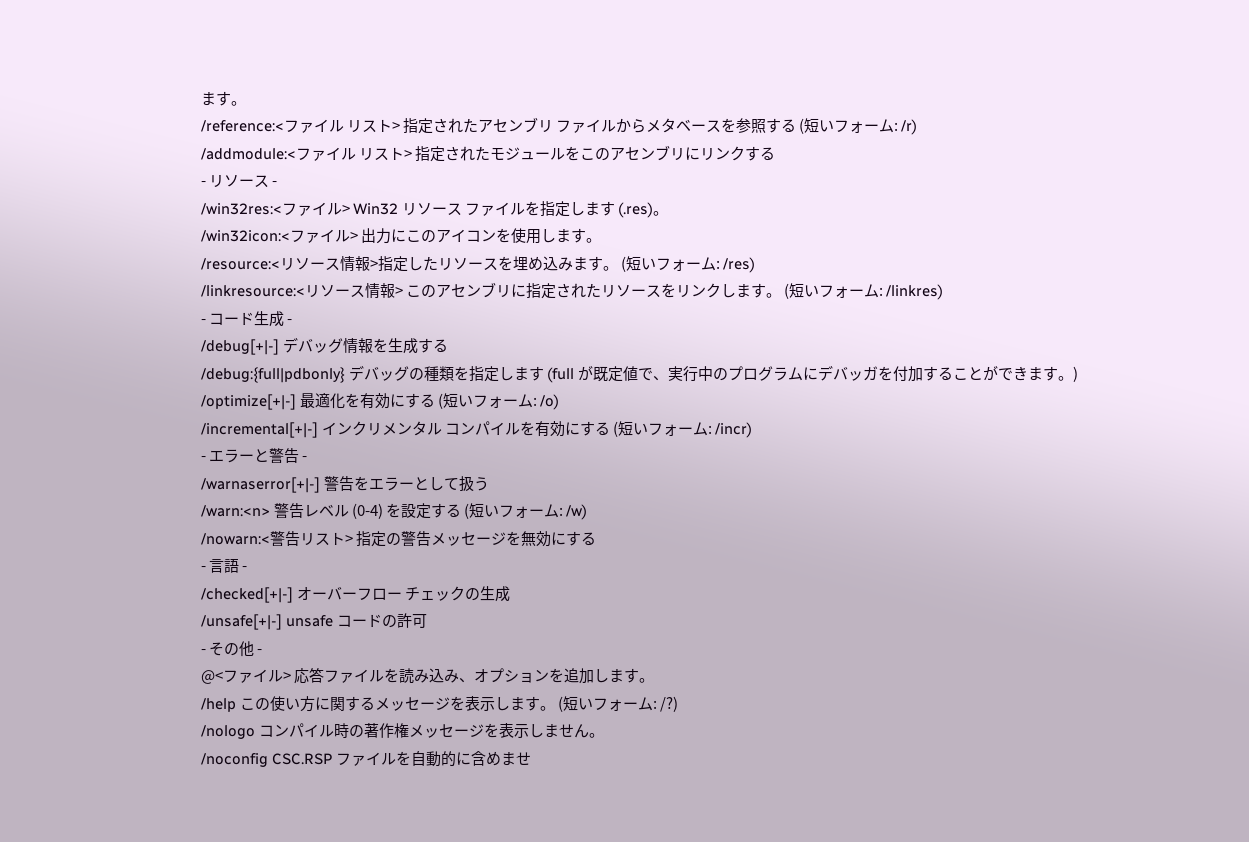ます。
/reference:<ファイル リスト> 指定されたアセンブリ ファイルからメタベースを参照する (短いフォーム: /r)
/addmodule:<ファイル リスト> 指定されたモジュールをこのアセンブリにリンクする
- リソース -
/win32res:<ファイル> Win32 リソース ファイルを指定します (.res)。
/win32icon:<ファイル> 出力にこのアイコンを使用します。
/resource:<リソース情報>指定したリソースを埋め込みます。 (短いフォーム: /res)
/linkresource:<リソース情報> このアセンブリに指定されたリソースをリンクします。 (短いフォーム: /linkres)
- コード生成 -
/debug[+|-] デバッグ情報を生成する
/debug:{full|pdbonly} デバッグの種類を指定します (full が既定値で、実行中のプログラムにデバッガを付加することができます。)
/optimize[+|-] 最適化を有効にする (短いフォーム: /o)
/incremental[+|-] インクリメンタル コンパイルを有効にする (短いフォーム: /incr)
- エラーと警告 -
/warnaserror[+|-] 警告をエラーとして扱う
/warn:<n> 警告レベル (0-4) を設定する (短いフォーム: /w)
/nowarn:<警告リスト> 指定の警告メッセージを無効にする
- 言語 -
/checked[+|-] オーバーフロー チェックの生成
/unsafe[+|-] unsafe コードの許可
- その他 -
@<ファイル> 応答ファイルを読み込み、オプションを追加します。
/help この使い方に関するメッセージを表示します。 (短いフォーム: /?)
/nologo コンパイル時の著作権メッセージを表示しません。
/noconfig CSC.RSP ファイルを自動的に含めませ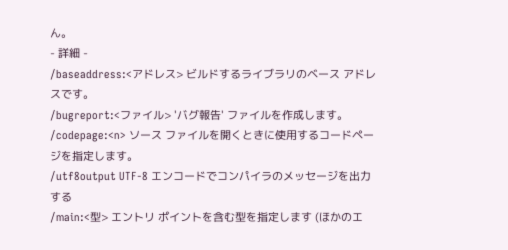ん。
- 詳細 -
/baseaddress:<アドレス> ビルドするライブラリのベース アドレスです。
/bugreport:<ファイル> 'バグ報告' ファイルを作成します。
/codepage:<n> ソース ファイルを開くときに使用するコードページを指定します。
/utf8output UTF-8 エンコードでコンパイラのメッセージを出力する
/main:<型> エントリ ポイントを含む型を指定します (ほかのエ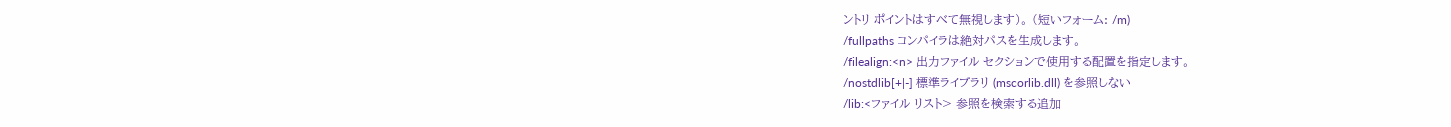ントリ ポイントはすべて無視します)。 (短いフォーム: /m)
/fullpaths コンパイラは絶対パスを生成します。
/filealign:<n> 出力ファイル セクションで使用する配置を指定します。
/nostdlib[+|-] 標準ライブラリ (mscorlib.dll) を参照しない
/lib:<ファイル リスト> 参照を検索する追加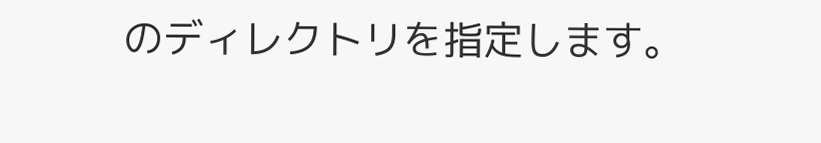のディレクトリを指定します。